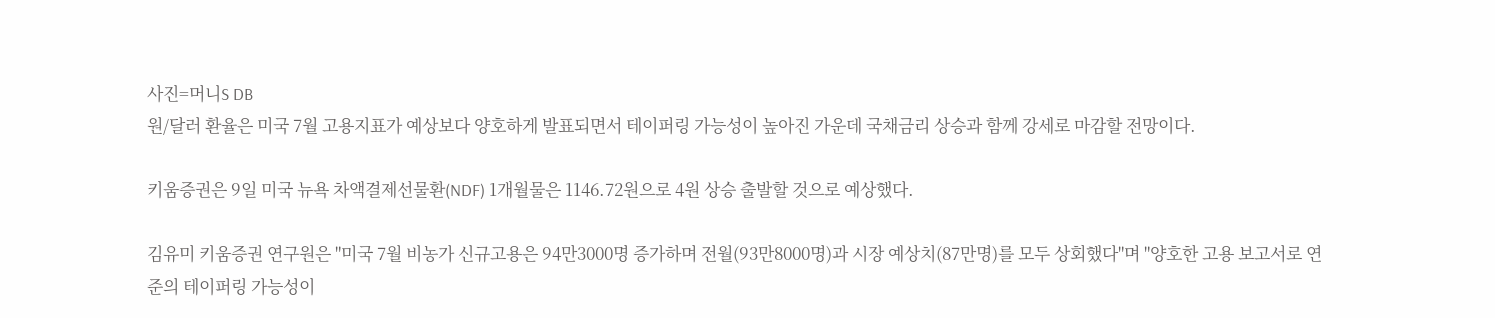사진=머니S DB
원/달러 환율은 미국 7월 고용지표가 예상보다 양호하게 발표되면서 테이퍼링 가능성이 높아진 가운데 국채금리 상승과 함께 강세로 마감할 전망이다.

키움증권은 9일 미국 뉴욕 차액결제선물환(NDF) 1개월물은 1146.72원으로 4원 상승 출발할 것으로 예상했다.

김유미 키움증권 연구원은 "미국 7월 비농가 신규고용은 94만3000명 증가하며 전월(93만8000명)과 시장 예상치(87만명)를 모두 상회했다"며 "양호한 고용 보고서로 연준의 테이퍼링 가능성이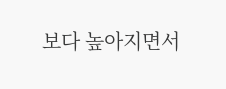보다 높아지면서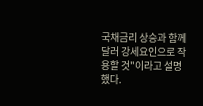국채금리 상승과 함께 달러 강세요인으로 작용할 것"이라고 설명했다.